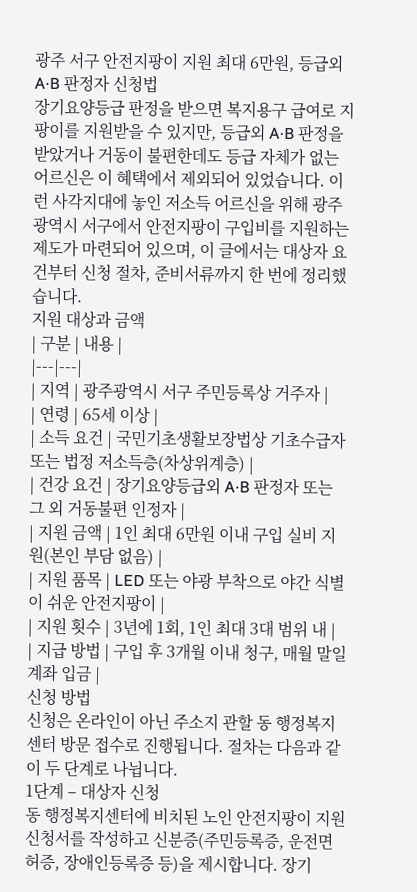광주 서구 안전지팡이 지원 최대 6만원, 등급외 A·B 판정자 신청법
장기요양등급 판정을 받으면 복지용구 급여로 지팡이를 지원받을 수 있지만, 등급외 A·B 판정을 받았거나 거동이 불편한데도 등급 자체가 없는 어르신은 이 혜택에서 제외되어 있었습니다. 이런 사각지대에 놓인 저소득 어르신을 위해 광주광역시 서구에서 안전지팡이 구입비를 지원하는 제도가 마련되어 있으며, 이 글에서는 대상자 요건부터 신청 절차, 준비서류까지 한 번에 정리했습니다.
지원 대상과 금액
| 구분 | 내용 |
|---|---|
| 지역 | 광주광역시 서구 주민등록상 거주자 |
| 연령 | 65세 이상 |
| 소득 요건 | 국민기초생활보장법상 기초수급자 또는 법정 저소득층(차상위계층) |
| 건강 요건 | 장기요양등급외 A·B 판정자 또는 그 외 거동불편 인정자 |
| 지원 금액 | 1인 최대 6만원 이내 구입 실비 지원(본인 부담 없음) |
| 지원 품목 | LED 또는 야광 부착으로 야간 식별이 쉬운 안전지팡이 |
| 지원 횟수 | 3년에 1회, 1인 최대 3대 범위 내 |
| 지급 방법 | 구입 후 3개월 이내 청구, 매월 말일 계좌 입금 |
신청 방법
신청은 온라인이 아닌 주소지 관할 동 행정복지센터 방문 접수로 진행됩니다. 절차는 다음과 같이 두 단계로 나뉩니다.
1단계 – 대상자 신청
동 행정복지센터에 비치된 노인 안전지팡이 지원신청서를 작성하고 신분증(주민등록증, 운전면허증, 장애인등록증 등)을 제시합니다. 장기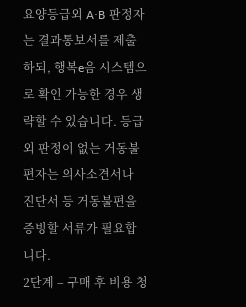요양등급외 A·B 판정자는 결과통보서를 제출하되, 행복e음 시스템으로 확인 가능한 경우 생략할 수 있습니다. 등급외 판정이 없는 거동불편자는 의사소견서나 진단서 등 거동불편을 증빙할 서류가 필요합니다.
2단계 – 구매 후 비용 청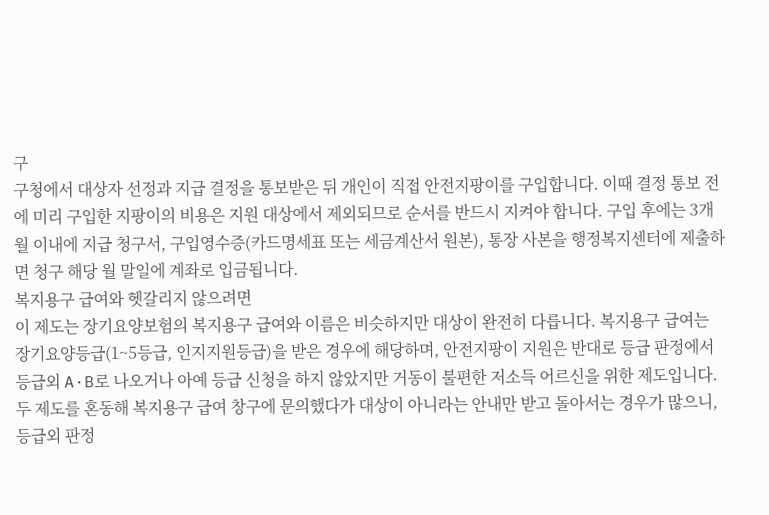구
구청에서 대상자 선정과 지급 결정을 통보받은 뒤 개인이 직접 안전지팡이를 구입합니다. 이때 결정 통보 전에 미리 구입한 지팡이의 비용은 지원 대상에서 제외되므로 순서를 반드시 지켜야 합니다. 구입 후에는 3개월 이내에 지급 청구서, 구입영수증(카드명세표 또는 세금계산서 원본), 통장 사본을 행정복지센터에 제출하면 청구 해당 월 말일에 계좌로 입금됩니다.
복지용구 급여와 헷갈리지 않으려면
이 제도는 장기요양보험의 복지용구 급여와 이름은 비슷하지만 대상이 완전히 다릅니다. 복지용구 급여는 장기요양등급(1~5등급, 인지지원등급)을 받은 경우에 해당하며, 안전지팡이 지원은 반대로 등급 판정에서 등급외 A·B로 나오거나 아예 등급 신청을 하지 않았지만 거동이 불편한 저소득 어르신을 위한 제도입니다. 두 제도를 혼동해 복지용구 급여 창구에 문의했다가 대상이 아니라는 안내만 받고 돌아서는 경우가 많으니, 등급외 판정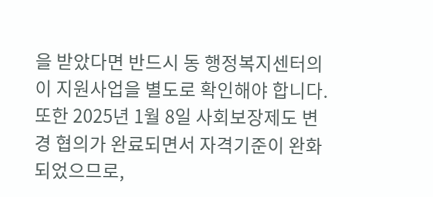을 받았다면 반드시 동 행정복지센터의 이 지원사업을 별도로 확인해야 합니다. 또한 2025년 1월 8일 사회보장제도 변경 협의가 완료되면서 자격기준이 완화되었으므로,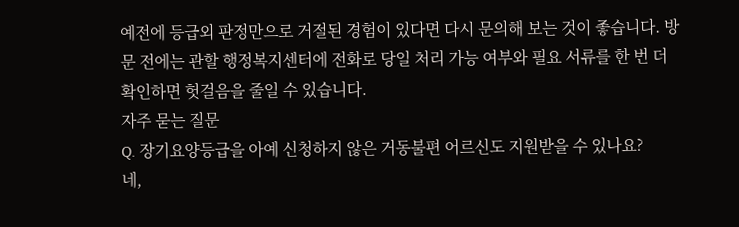예전에 등급외 판정만으로 거절된 경험이 있다면 다시 문의해 보는 것이 좋습니다. 방문 전에는 관할 행정복지센터에 전화로 당일 처리 가능 여부와 필요 서류를 한 번 더 확인하면 헛걸음을 줄일 수 있습니다.
자주 묻는 질문
Q. 장기요양등급을 아예 신청하지 않은 거동불편 어르신도 지원받을 수 있나요?
네,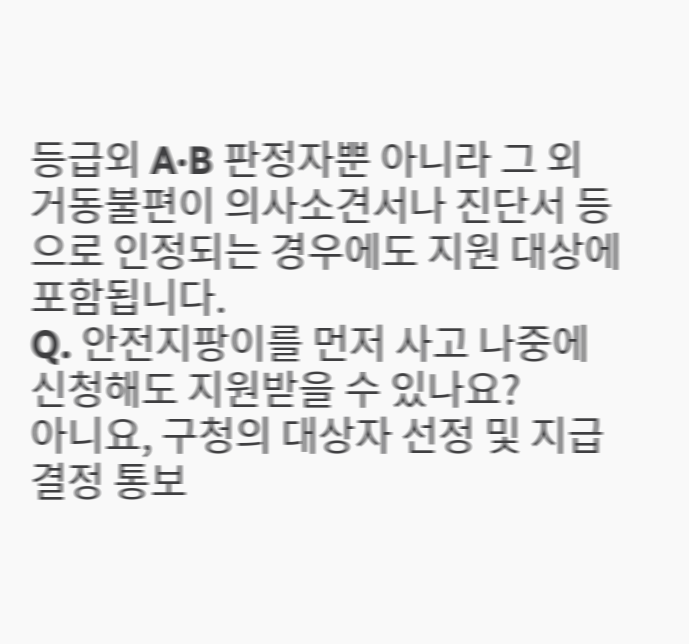등급외 A·B 판정자뿐 아니라 그 외 거동불편이 의사소견서나 진단서 등으로 인정되는 경우에도 지원 대상에 포함됩니다.
Q. 안전지팡이를 먼저 사고 나중에 신청해도 지원받을 수 있나요?
아니요, 구청의 대상자 선정 및 지급 결정 통보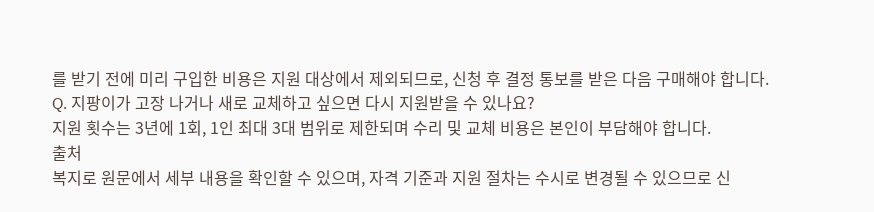를 받기 전에 미리 구입한 비용은 지원 대상에서 제외되므로, 신청 후 결정 통보를 받은 다음 구매해야 합니다.
Q. 지팡이가 고장 나거나 새로 교체하고 싶으면 다시 지원받을 수 있나요?
지원 횟수는 3년에 1회, 1인 최대 3대 범위로 제한되며 수리 및 교체 비용은 본인이 부담해야 합니다.
출처
복지로 원문에서 세부 내용을 확인할 수 있으며, 자격 기준과 지원 절차는 수시로 변경될 수 있으므로 신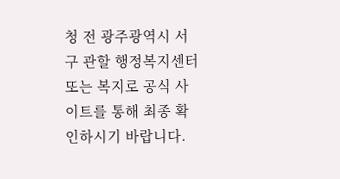청 전 광주광역시 서구 관할 행정복지센터 또는 복지로 공식 사이트를 통해 최종 확인하시기 바랍니다.